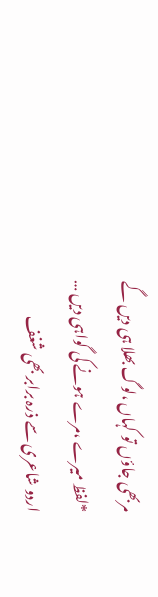مربھی جاؤں تو کہاں ،لوگ بھلا ہی دیں گے
*لفظ میرے ،مرے ہونے کی گواہی دیں …
اردو شاعری سے ذرہ برابر بھی شغف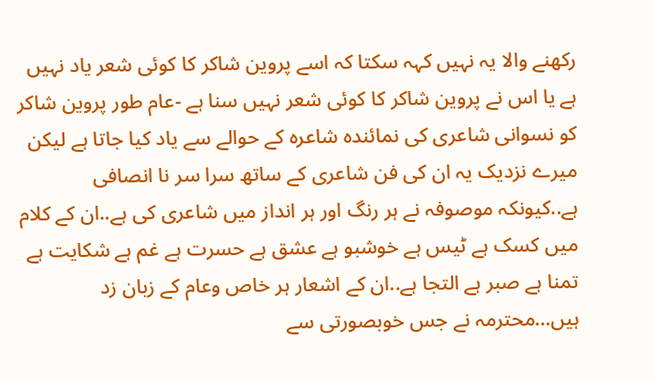رکھنے والا یہ نہیں کہہ سکتا کہ اسے پروین شاکر کا کوئی شعر یاد نہیں ہے یا اس نے پروین شاکر کا کوئی شعر نہیں سنا ہے -عام طور پروین شاکر کو نسوانی شاعری کی نمائندہ شاعرہ کے حوالے سے یاد کیا جاتا ہے لیکن میرے نزدیک یہ ان کی فن شاعری کے ساتھ سرا سر نا انصافی ہے..کیونکہ موصوفہ نے ہر رنگ اور ہر انداز میں شاعری کی ہے..ان کے کلام میں کسک ہے ٹیس ہے خوشبو ہے عشق ہے حسرت ہے غم ہے شکایت ہے تمنا ہے صبر ہے التجا ہے..ان کے اشعار ہر خاص وعام کے زبان زد ہیں…محترمہ نے جس خوبصورتی سے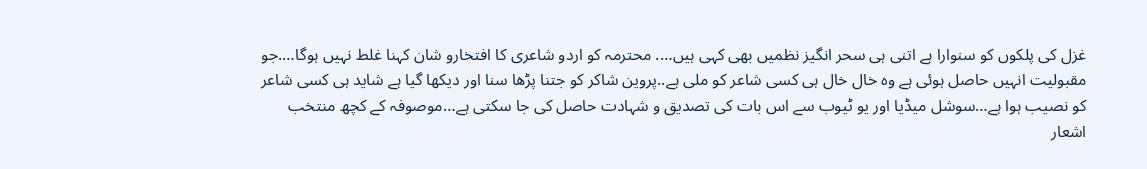غزل کی پلکوں کو سنوارا ہے اتنی ہی سحر انگیز نظمیں بھی کہی ہیں…. محترمہ کو اردو شاعری کا افتخارو شان کہنا غلط نہیں ہوگا….جو مقبولیت انہیں حاصل ہوئی ہے وہ خال خال ہی کسی شاعر کو ملی ہے..پروین شاکر کو جتنا پڑھا سنا اور دیکھا گیا ہے شاید ہی کسی شاعر کو نصیب ہوا ہے…سوشل میڈیا اور یو ٹیوب سے اس بات کی تصدیق و شہادت حاصل کی جا سکتی ہے…موصوفہ کے کچھ منتخب اشعار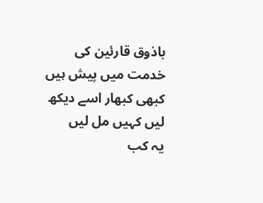باذوق قارئین کی خدمت میں پیش ہیں
کبھی کبھار اسے دیکھ لیں کہیں مل لیں
یہ کب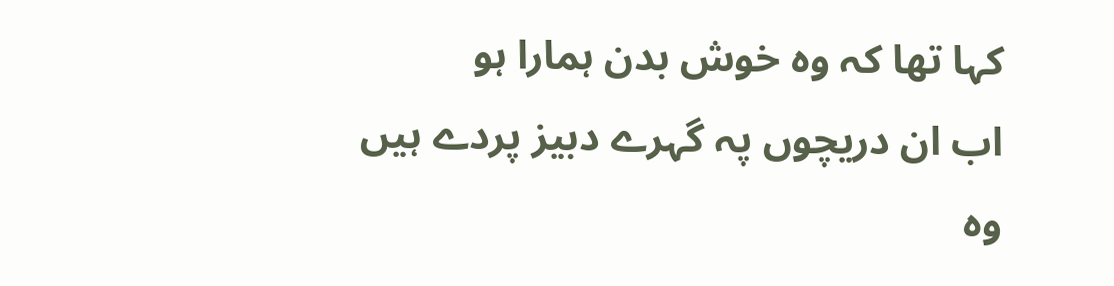کہا تھا کہ وہ خوش بدن ہمارا ہو
اب ان دریچوں پہ گہرے دبیز پردے ہیں
وہ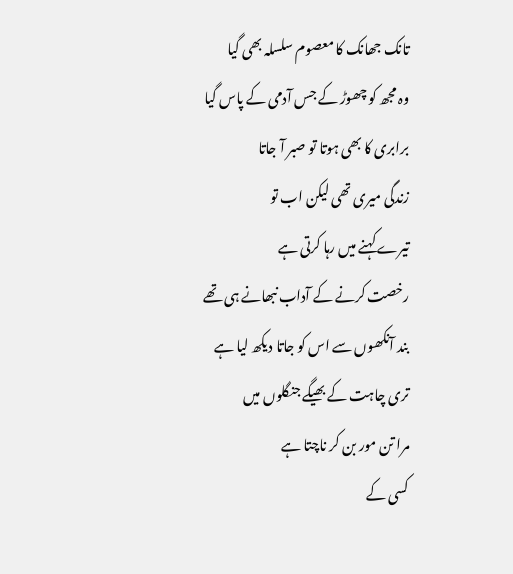تانک جھانک کا معصوم سلسلہ بھی گیا
وہ مجھ کو چھوڑ کے جس آدمی کے پاس گیا
برابری کا بھی ہوتا تو صبر آ جاتا
زندگی میری تھی لیکن اب تو
تیرے کہنے میں رہا کرتی ہے
رخصت کرنے کے آداب نبھانے ہی تھے
بند آنکھوں سے اس کو جاتا دیکھ لیا ہے
تری چاہت کے بھیگے جنگلوں میں
مرا تن مور بن کر ناچتا ہے
کسی کے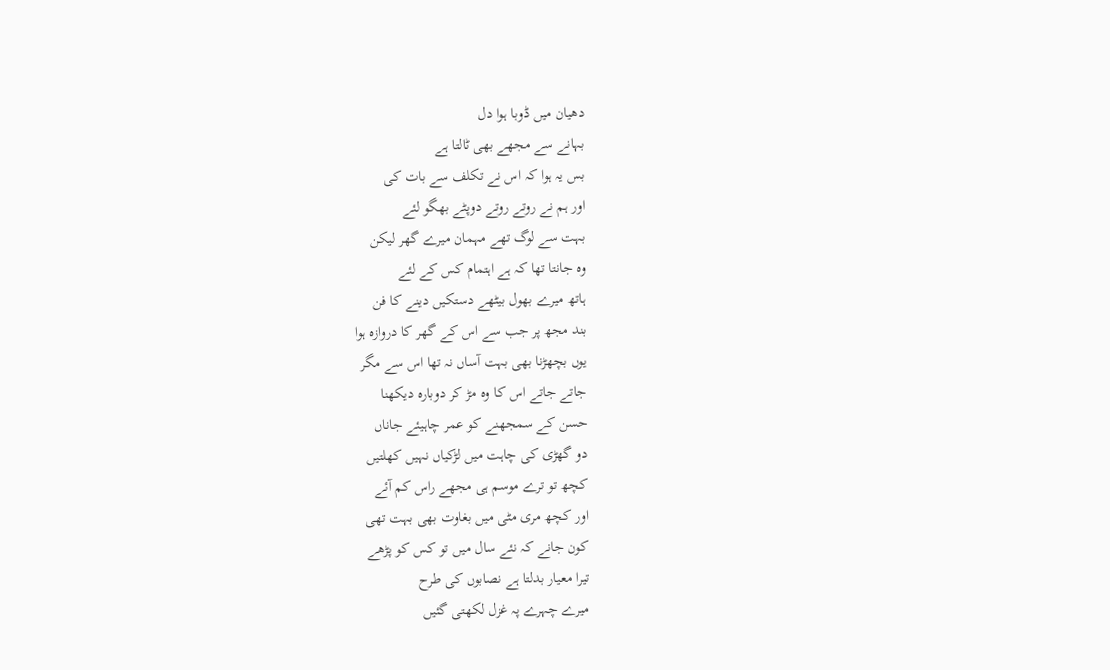دھیان میں ڈوبا ہوا دل
بہانے سے مجھے بھی ٹالتا ہے
بس یہ ہوا کہ اس نے تکلف سے بات کی
اور ہم نے روتے روتے دوپٹے بھگو لئے
بہت سے لوگ تھے مہمان میرے گھر لیکن
وہ جانتا تھا کہ ہے اہتمام کس کے لئے
ہاتھ میرے بھول بیٹھے دستکیں دینے کا فن
بند مجھ پر جب سے اس کے گھر کا دروازہ ہوا
یوں بچھڑنا بھی بہت آساں نہ تھا اس سے مگر
جاتے جاتے اس کا وہ مڑ کر دوبارہ دیکھنا
حسن کے سمجھنے کو عمر چاہیئے جاناں
دو گھڑی کی چاہت میں لڑکیاں نہیں کھلتیں
کچھ تو ترے موسم ہی مجھے راس کم آئے
اور کچھ مری مٹی میں بغاوت بھی بہت تھی
کون جانے کہ نئے سال میں تو کس کو پڑھے
تیرا معیار بدلتا ہے نصابوں کی طرح
میرے چہرے پہ غزل لکھتی گئیں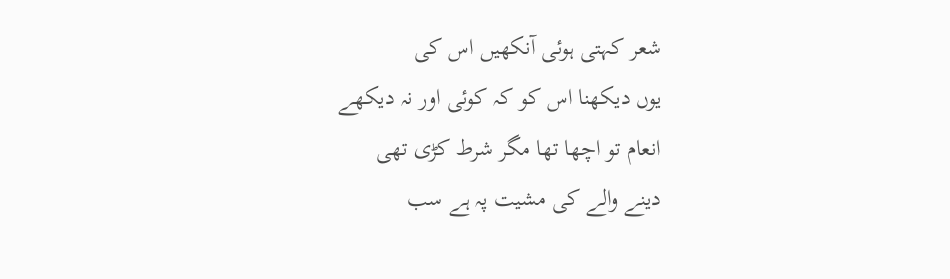شعر کہتی ہوئی آنکھیں اس کی
یوں دیکھنا اس کو کہ کوئی اور نہ دیکھے
انعام تو اچھا تھا مگر شرط کڑی تھی
دینے والے کی مشیت پہ ہے سب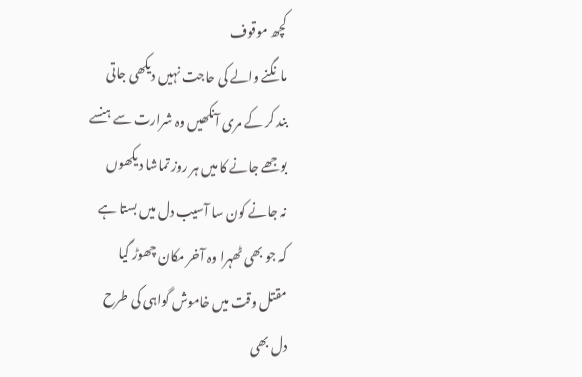کچھ موقوف
مانگنے والے کی حاجت نہیں دیکھی جاتی
بند کر کے مری آنکھیں وہ شرارت سے ہنسے
بوجھے جانے کا میں ہر روز تماشا دیکھوں
نہ جانے کون سا آسیب دل میں بستا ہے
کہ جو بھی ٹھہرا وہ آخر مکان چھوڑ گیا
مقتل وقت میں خاموش گواہی کی طرح
دل بھی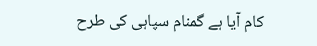کام آیا ہے گمنام سپاہی کی طرح